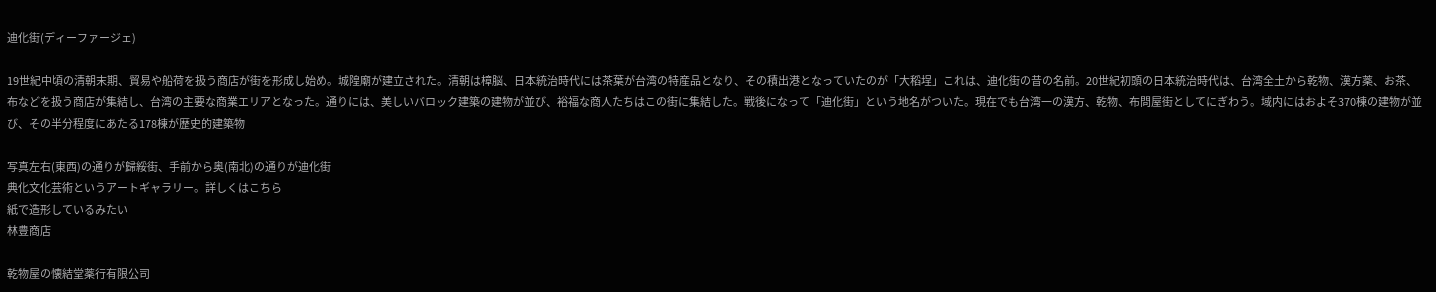迪化街(ディーファージェ)

19世紀中頃の清朝末期、貿易や船荷を扱う商店が街を形成し始め。城隍廟が建立された。清朝は樟脳、日本統治時代には茶葉が台湾の特産品となり、その積出港となっていたのが「大稻埕」これは、迪化街の昔の名前。20世紀初頭の日本統治時代は、台湾全土から乾物、漢方薬、お茶、布などを扱う商店が集結し、台湾の主要な商業エリアとなった。通りには、美しいバロック建築の建物が並び、裕福な商人たちはこの街に集結した。戦後になって「迪化街」という地名がついた。現在でも台湾一の漢方、乾物、布問屋街としてにぎわう。域内にはおよそ370棟の建物が並び、その半分程度にあたる178棟が歴史的建築物

写真左右(東西)の通りが歸綏街、手前から奥(南北)の通りが迪化街
典化文化芸術というアートギャラリー。詳しくはこちら
紙で造形しているみたい
林豊商店

乾物屋の懐結堂薬行有限公司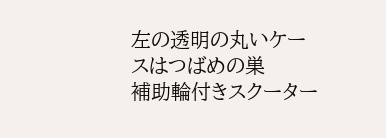左の透明の丸いケースはつばめの巣
補助輪付きスクーター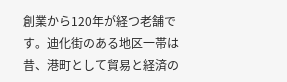創業から120年が経つ老舗です。迪化街のある地区一帯は昔、港町として貿易と経済の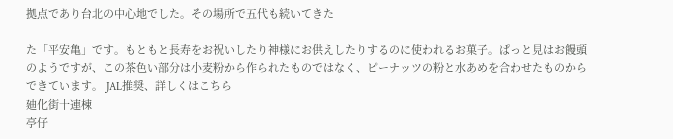拠点であり台北の中心地でした。その場所で五代も続いてきた

た「平安亀」です。もともと長寿をお祝いしたり神様にお供えしたりするのに使われるお菓子。ぱっと見はお饅頭のようですが、この茶色い部分は小麦粉から作られたものではなく、ピーナッツの粉と水あめを合わせたものからできています。 JAL推奨、詳しくはこちら
廸化街十連棟
亭仔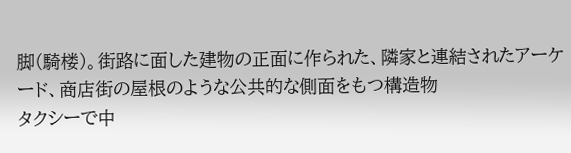脚(騎楼)。街路に面した建物の正面に作られた、隣家と連結されたアーケード、商店街の屋根のような公共的な側面をもつ構造物
タクシーで中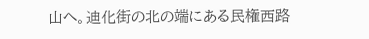山へ。迪化街の北の端にある民権西路